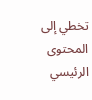تخطي إلى المحتوى الرئيسي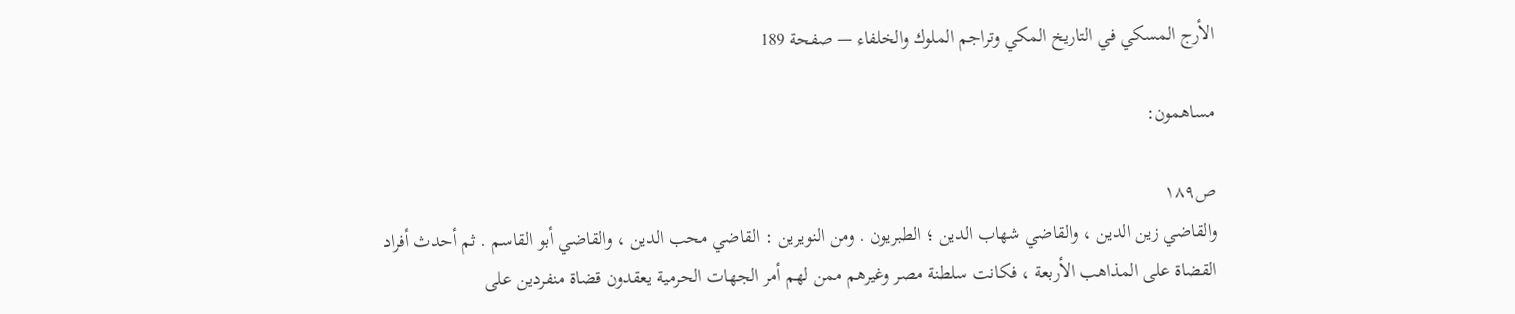الأرج المسكي في التاريخ المكي وتراجم الملوك والخلفاء — صفحة 189

مساهمون:

ص١٨٩
والقاضي زين الدين ، والقاضي شهاب الدين ؛ الطبريون . ومن النويرين : القاضي محب الدين ، والقاضي أبو القاسم . ثم أحدث أفراد القضاة على المذاهب الأربعة ، فكانت سلطنة مصر وغيرهم ممن لهم أمر الجهات الحرمية يعقدون قضاة منفردين على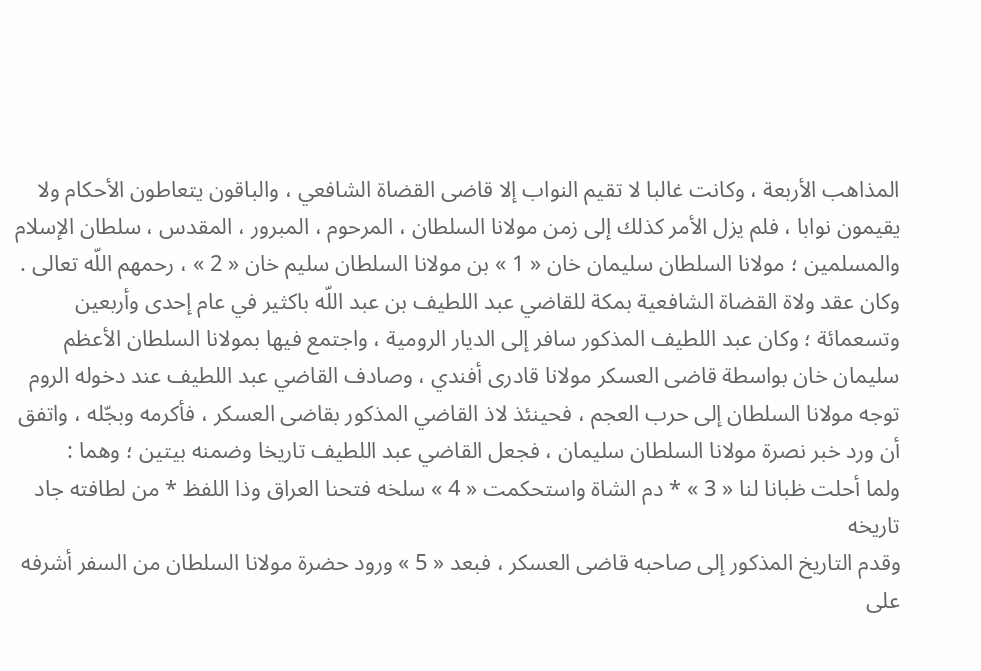المذاهب الأربعة ، وكانت غالبا لا تقيم النواب إلا قاضى القضاة الشافعي ، والباقون يتعاطون الأحكام ولا يقيمون نوابا ، فلم يزل الأمر كذلك إلى زمن مولانا السلطان ، المرحوم ، المبرور ، المقدس ، سلطان الإسلام والمسلمين ؛ مولانا السلطان سليمان خان « 1 » بن مولانا السلطان سليم خان « 2 » ، رحمهم اللّه تعالى . وكان عقد ولاة القضاة الشافعية بمكة للقاضي عبد اللطيف بن عبد اللّه باكثير في عام إحدى وأربعين وتسعمائة ؛ وكان عبد اللطيف المذكور سافر إلى الديار الرومية ، واجتمع فيها بمولانا السلطان الأعظم سليمان خان بواسطة قاضى العسكر مولانا قادرى أفندي ، وصادف القاضي عبد اللطيف عند دخوله الروم توجه مولانا السلطان إلى حرب العجم ، فحينئذ لاذ القاضي المذكور بقاضى العسكر ، فأكرمه وبجّله ، واتفق أن ورد خبر نصرة مولانا السلطان سليمان ، فجعل القاضي عبد اللطيف تاريخا وضمنه بيتين ؛ وهما :
ولما أحلت ظبانا لنا « 3 » * دم الشاة واستحكمت « 4 » سلخه فتحنا العراق وذا اللفظ * من لطافته جاد تاريخه
وقدم التاريخ المذكور إلى صاحبه قاضى العسكر ، فبعد « 5 » ورود حضرة مولانا السلطان من السفر أشرفه على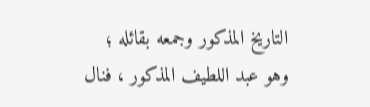التاريخ المذكور وجمعه بقائله ؛ وهو عبد اللطيف المذكور ، فنال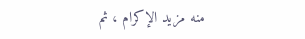منه مزيد الإكرام ، ثم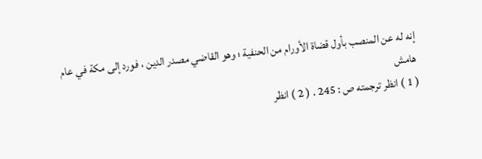إنه له عن المنصب بأول قضاة الأورام من الحنفية ؛ وهو القاضي مصدر الدين ، فورد إلى مكة في عام
هامش
( 1 ) انظر ترجمته ص : 245 . ( 2 ) انظر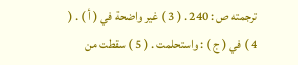ترجمته ص : 240 . ( 3 ) غير واضحة في ( أ ) . ( 4 ) في ( ج ) : واستحلمت . ( 5 ) سقطت من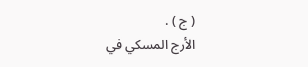( ج ) .
الأرج المسكي في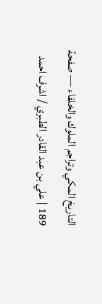التاريخ المكي وتراجم الملوك والخلفاء — صفحة 189 | علي بن عبد القادر الطبري / اشرف احمد